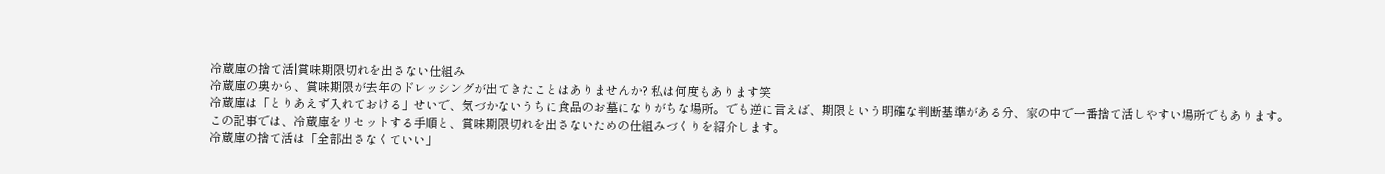冷蔵庫の捨て活|賞味期限切れを出さない仕組み
冷蔵庫の奥から、賞味期限が去年のドレッシングが出てきたことはありませんか? 私は何度もあります笑
冷蔵庫は「とりあえず入れておける」せいで、気づかないうちに食品のお墓になりがちな場所。でも逆に言えば、期限という明確な判断基準がある分、家の中で一番捨て活しやすい場所でもあります。
この記事では、冷蔵庫をリセットする手順と、賞味期限切れを出さないための仕組みづくりを紹介します。
冷蔵庫の捨て活は「全部出さなくていい」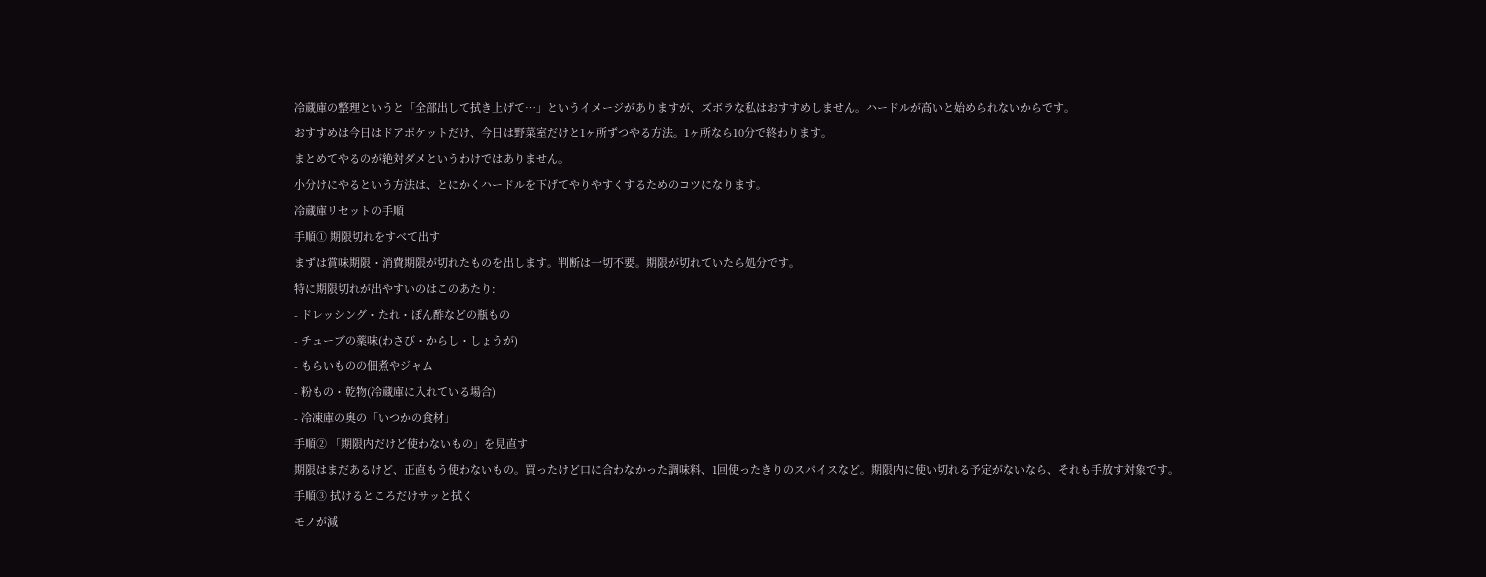冷蔵庫の整理というと「全部出して拭き上げて…」というイメージがありますが、ズボラな私はおすすめしません。ハードルが高いと始められないからです。
おすすめは今日はドアポケットだけ、今日は野菜室だけと1ヶ所ずつやる方法。1ヶ所なら10分で終わります。
まとめてやるのが絶対ダメというわけではありません。
小分けにやるという方法は、とにかくハードルを下げてやりやすくするためのコツになります。
冷蔵庫リセットの手順
手順① 期限切れをすべて出す
まずは賞味期限・消費期限が切れたものを出します。判断は一切不要。期限が切れていたら処分です。
特に期限切れが出やすいのはこのあたり:
- ドレッシング・たれ・ぽん酢などの瓶もの
- チューブの薬味(わさび・からし・しょうが)
- もらいものの佃煮やジャム
- 粉もの・乾物(冷蔵庫に入れている場合)
- 冷凍庫の奥の「いつかの食材」
手順② 「期限内だけど使わないもの」を見直す
期限はまだあるけど、正直もう使わないもの。買ったけど口に合わなかった調味料、1回使ったきりのスパイスなど。期限内に使い切れる予定がないなら、それも手放す対象です。
手順③ 拭けるところだけサッと拭く
モノが減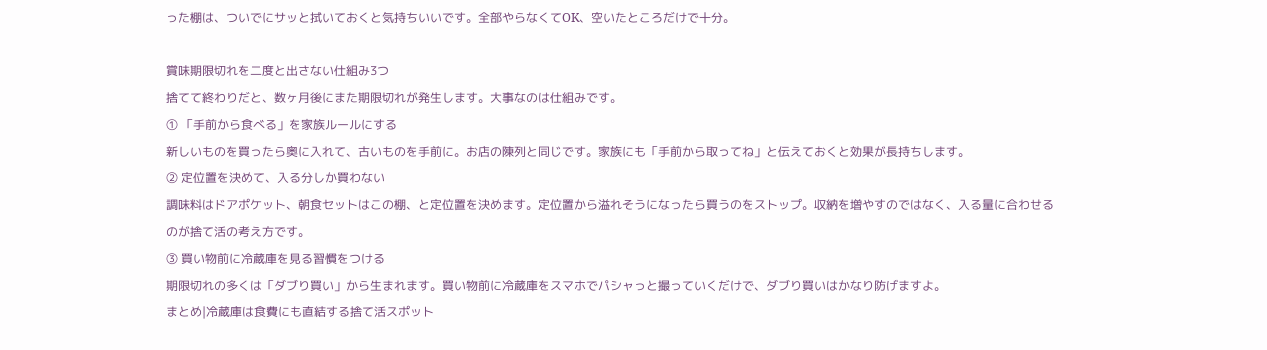った棚は、ついでにサッと拭いておくと気持ちいいです。全部やらなくてOK、空いたところだけで十分。

賞味期限切れを二度と出さない仕組み3つ
捨てて終わりだと、数ヶ月後にまた期限切れが発生します。大事なのは仕組みです。
① 「手前から食べる」を家族ルールにする
新しいものを買ったら奥に入れて、古いものを手前に。お店の陳列と同じです。家族にも「手前から取ってね」と伝えておくと効果が長持ちします。
② 定位置を決めて、入る分しか買わない
調味料はドアポケット、朝食セットはこの棚、と定位置を決めます。定位置から溢れそうになったら買うのをストップ。収納を増やすのではなく、入る量に合わせるのが捨て活の考え方です。
③ 買い物前に冷蔵庫を見る習慣をつける
期限切れの多くは「ダブり買い」から生まれます。買い物前に冷蔵庫をスマホでパシャっと撮っていくだけで、ダブり買いはかなり防げますよ。
まとめ|冷蔵庫は食費にも直結する捨て活スポット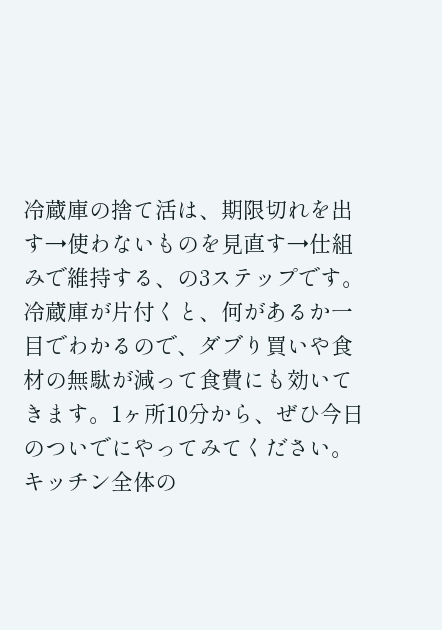冷蔵庫の捨て活は、期限切れを出す→使わないものを見直す→仕組みで維持する、の3ステップです。
冷蔵庫が片付くと、何があるか一目でわかるので、ダブり買いや食材の無駄が減って食費にも効いてきます。1ヶ所10分から、ぜひ今日のついでにやってみてください。
キッチン全体の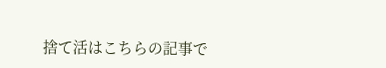捨て活はこちらの記事で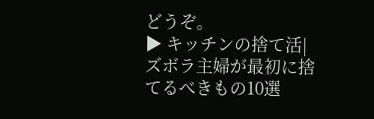どうぞ。
▶ キッチンの捨て活|ズボラ主婦が最初に捨てるべきもの10選